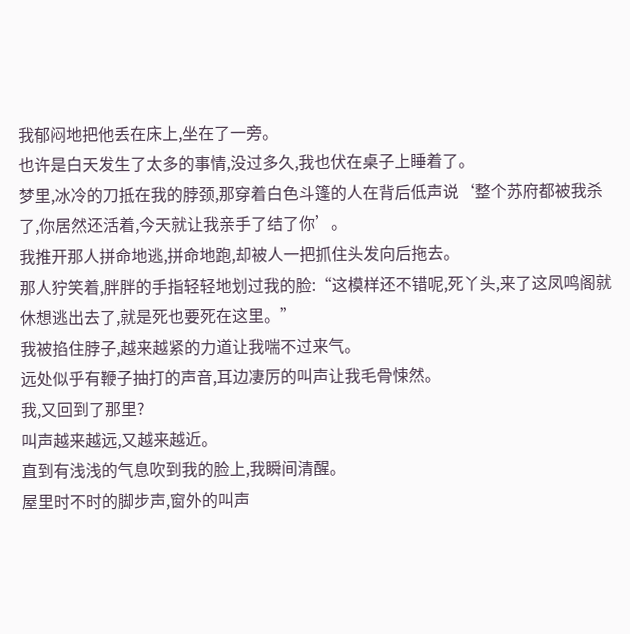我郁闷地把他丢在床上,坐在了一旁。
也许是白天发生了太多的事情,没过多久,我也伏在桌子上睡着了。
梦里,冰冷的刀抵在我的脖颈,那穿着白色斗篷的人在背后低声说‘整个苏府都被我杀了,你居然还活着,今天就让我亲手了结了你’。
我推开那人拼命地逃,拼命地跑,却被人一把抓住头发向后拖去。
那人狞笑着,胖胖的手指轻轻地划过我的脸:“这模样还不错呢,死丫头,来了这凤鸣阁就休想逃出去了,就是死也要死在这里。”
我被掐住脖子,越来越紧的力道让我喘不过来气。
远处似乎有鞭子抽打的声音,耳边凄厉的叫声让我毛骨悚然。
我,又回到了那里?
叫声越来越远,又越来越近。
直到有浅浅的气息吹到我的脸上,我瞬间清醒。
屋里时不时的脚步声,窗外的叫声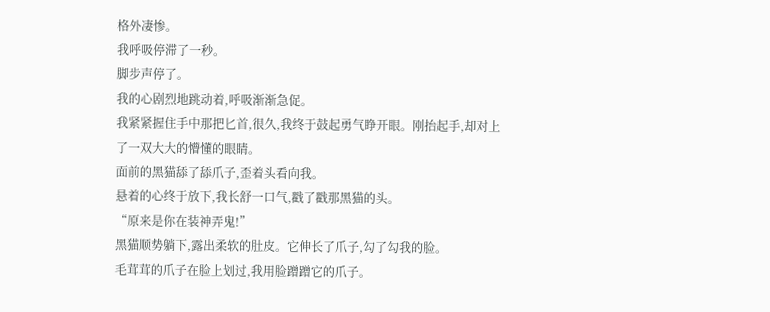格外凄惨。
我呼吸停滞了一秒。
脚步声停了。
我的心剧烈地跳动着,呼吸渐渐急促。
我紧紧握住手中那把匕首,很久,我终于鼓起勇气睁开眼。刚抬起手,却对上了一双大大的懵懂的眼睛。
面前的黑猫舔了舔爪子,歪着头看向我。
悬着的心终于放下,我长舒一口气,戳了戳那黑猫的头。
“原来是你在装神弄鬼!”
黑猫顺势躺下,露出柔软的肚皮。它伸长了爪子,勾了勾我的脸。
毛茸茸的爪子在脸上划过,我用脸蹭蹭它的爪子。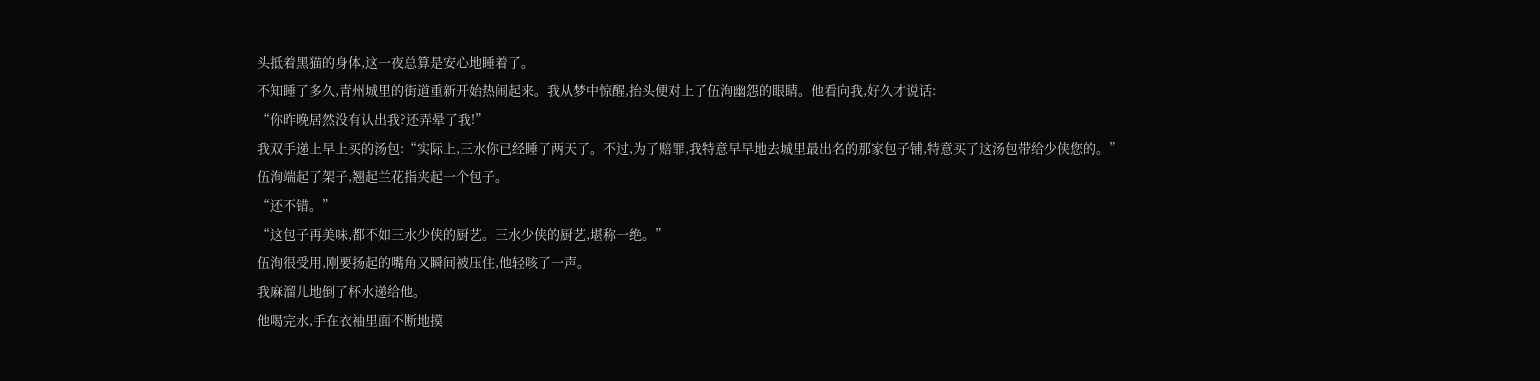头抵着黑猫的身体,这一夜总算是安心地睡着了。
不知睡了多久,青州城里的街道重新开始热闹起来。我从梦中惊醒,抬头便对上了伍洵幽怨的眼睛。他看向我,好久才说话:
“你昨晚居然没有认出我?还弄晕了我!”
我双手递上早上买的汤包:“实际上,三水你已经睡了两天了。不过,为了赔罪,我特意早早地去城里最出名的那家包子铺,特意买了这汤包带给少侠您的。”
伍洵端起了架子,翘起兰花指夹起一个包子。
“还不错。”
“这包子再美味,都不如三水少侠的厨艺。三水少侠的厨艺,堪称一绝。”
伍洵很受用,刚要扬起的嘴角又瞬间被压住,他轻咳了一声。
我麻溜儿地倒了杯水递给他。
他喝完水,手在衣袖里面不断地摸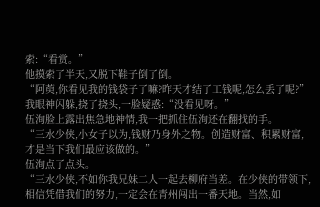索:“看赏。”
他摸索了半天,又脱下鞋子倒了倒。
“阿萸,你看见我的钱袋子了嘛?昨天才结了工钱呢,怎么丢了呢?”
我眼神闪躲,挠了挠头,一脸疑惑:“没看见呀。”
伍洵脸上露出焦急地神情,我一把抓住伍洵还在翻找的手。
“三水少侠,小女子以为,钱财乃身外之物。创造财富、积累财富,才是当下我们最应该做的。”
伍洵点了点头。
“三水少侠,不如你我兄妹二人一起去柳府当差。在少侠的带领下,相信凭借我们的努力,一定会在青州闯出一番天地。当然,如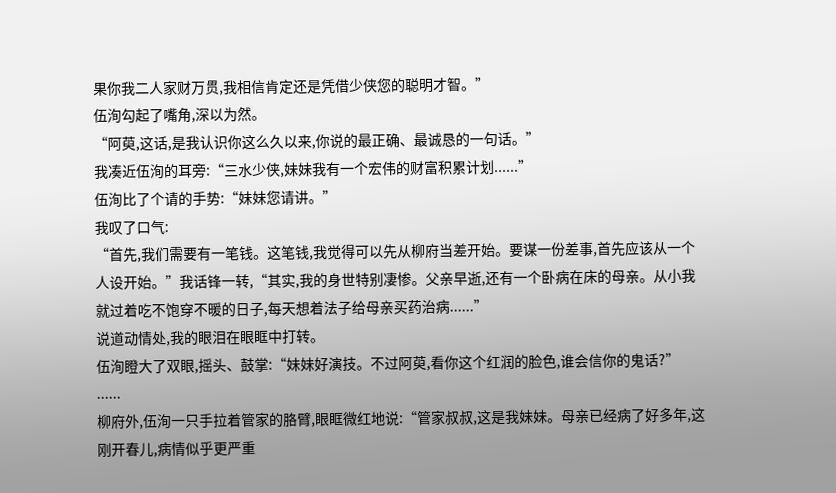果你我二人家财万贯,我相信肯定还是凭借少侠您的聪明才智。”
伍洵勾起了嘴角,深以为然。
“阿萸,这话,是我认识你这么久以来,你说的最正确、最诚恳的一句话。”
我凑近伍洵的耳旁:“三水少侠,妹妹我有一个宏伟的财富积累计划......”
伍洵比了个请的手势:“妹妹您请讲。”
我叹了口气:
“首先,我们需要有一笔钱。这笔钱,我觉得可以先从柳府当差开始。要谋一份差事,首先应该从一个人设开始。”我话锋一转,“其实,我的身世特别凄惨。父亲早逝,还有一个卧病在床的母亲。从小我就过着吃不饱穿不暖的日子,每天想着法子给母亲买药治病......”
说道动情处,我的眼泪在眼眶中打转。
伍洵瞪大了双眼,摇头、鼓掌:“妹妹好演技。不过阿萸,看你这个红润的脸色,谁会信你的鬼话?”
......
柳府外,伍洵一只手拉着管家的胳臂,眼眶微红地说:“管家叔叔,这是我妹妹。母亲已经病了好多年,这刚开春儿,病情似乎更严重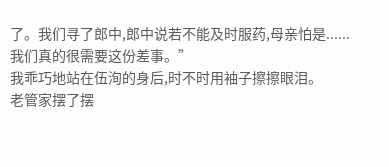了。我们寻了郎中,郎中说若不能及时服药,母亲怕是......我们真的很需要这份差事。”
我乖巧地站在伍洵的身后,时不时用袖子擦擦眼泪。
老管家摆了摆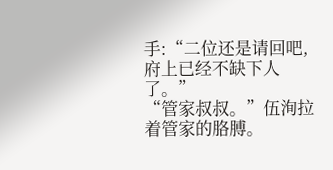手:“二位还是请回吧,府上已经不缺下人了。”
“管家叔叔。”伍洵拉着管家的胳膊。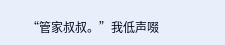“管家叔叔。”我低声啜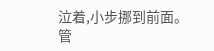泣着,小步挪到前面。
管